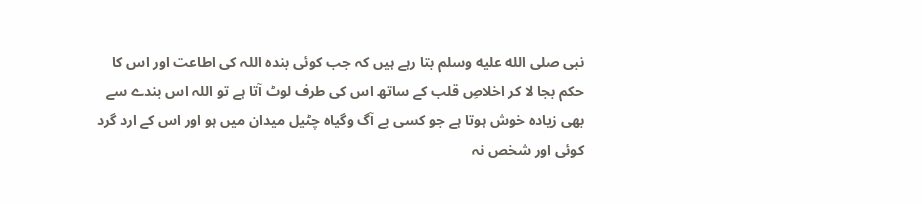نبی صلى الله عليه وسلم بتا رہے ہیں کہ جب کوئی بندہ اللہ کی اطاعت اور اس کا حکم بجا لا کر اخلاصِ قلب کے ساتھ اس کی طرف لوٹ آتا ہے تو اللہ اس بندے سے بھی زیادہ خوش ہوتا ہے جو کسی بے آگ وگیاہ چٹیل میدان میں ہو اور اس کے ارد گرد کوئی اور شخص نہ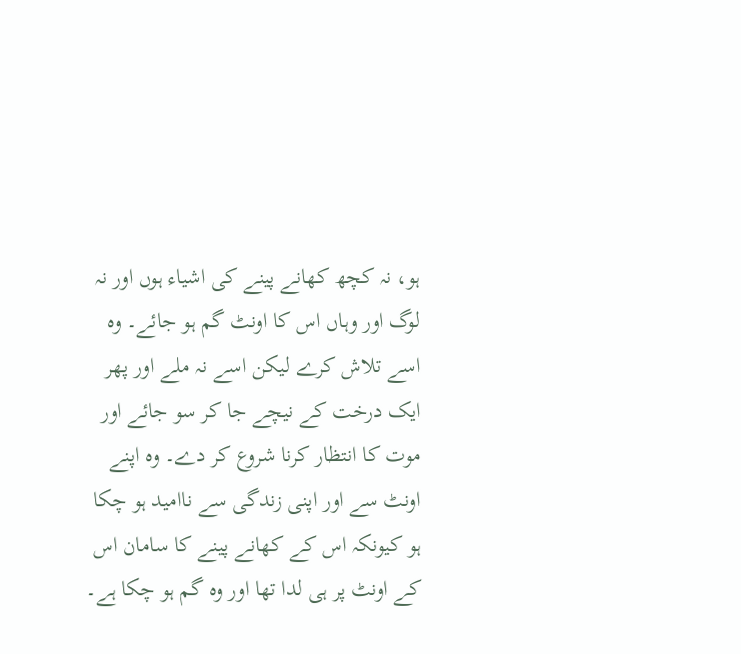ہو، نہ کچھ کھانے پینے کی اشیاء ہوں اور نہ لوگ اور وہاں اس کا اونٹ گم ہو جائے۔ وہ اسے تلاش کرے لیکن اسے نہ ملے اور پھر ایک درخت کے نیچے جا کر سو جائے اور موت کا انتظار کرنا شروع کر دے۔ وہ اپنے اونٹ سے اور اپنی زندگی سے ناامید ہو چکا ہو کیونکہ اس کے کھانے پینے کا سامان اس کے اونٹ پر ہی لدا تھا اور وہ گم ہو چکا ہے۔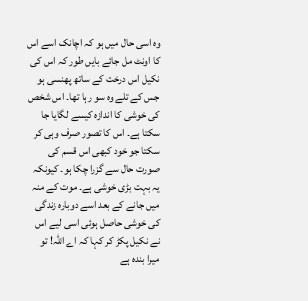وہ اسی حال میں ہو کہ اچانک اسے اس کا اونٹ مل جائے بایں طور کہ اس کی نکیل اس درخت کے ساتھ پھنسی ہو جس کے تلے وہ سو رہا تھا۔ اس شخص کی خوشی کا اندازہ کیسے لگایا جا سکتا ہے۔ اس کا تصور صرف وہی کر سکتا جو خود کبھی اس قسم کی صورت حال سے گزرا چکا ہو۔ کیونکہ یہ بہت بڑی خوشی ہے۔ موت کے منہ میں جانے کے بعد اسے دوبارہ زندگی کی خوشی حاصل ہوئی اسی لیے اس نے نکیل پکڑ کر کہا کہ اے اللہ! تو میرا بندہ ہے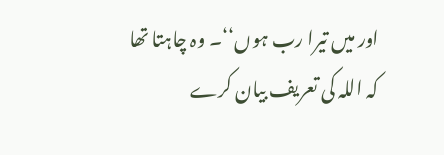اور میں تیرا رب ہوں‘‘۔ وہ چاہتا تھا کہ اللہ کی تعریف بیان کرے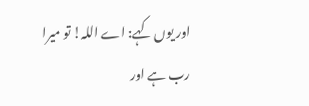اور یوں کہے: اے اللہ! تو میرا رب ہے اور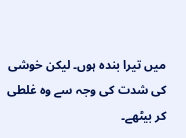میں تیرا بندہ ہوں۔ لیکن خوشی کی شدت کی وجہ سے وہ غلطی کر بیٹھے۔